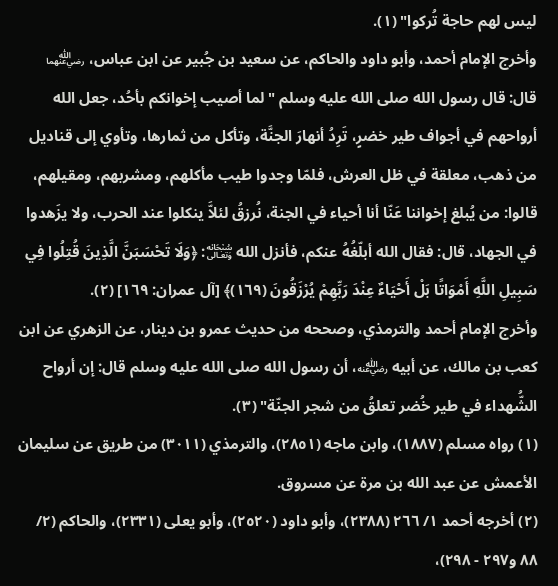ليس لهم حاجة تُركوا" (١).
وأخرج الإمام أحمد، وأبو داود والحاكم، عن سعيد بن جُبير عن ابن عباس، ﵄ قال: قال رسول الله صلى الله عليه وسلم "لما أصيب إخوانكم بأحُد، جعل الله أرواحهم في أجواف طير خضرٍ، تَرِدُ أنهارَ الجنَّة، وتأكل من ثمارها، وتأوي إلى قناديل من ذهب، معلقة في ظل العرش، فلمّا وجدوا طيب مأكلهم، ومشربهم، ومقيلهم، قالوا: من يُبلغ إخواننا عَنّا أنا أحياء في الجنة، نُرزقُ لئلاَّ ينكلوا عند الحرب، ولا يزَهدوا في الجهاد، قال: فقال الله أبلّغُهُ عنكم، فأنزل الله ﷾: ﴿وَلَا تَحْسَبَنَّ الَّذِينَ قُتِلُوا فِي سَبِيلِ اللَّهِ أَمْوَاتًا بَلْ أَحْيَاءٌ عِنْدَ رَبِّهِمْ يُرْزَقُونَ (١٦٩)﴾ [آل عمران: ١٦٩] (٢).
وأخرج الإمام أحمد والترمذي، وصححه من حديث عمرو بن دينار، عن الزهري عن ابن كعب بن مالك، عن أبيه ﵁، أن رسول الله صلى الله عليه وسلم قال: إن أرواح الشُّهداء في طير خُضر تعلقُ من شجر الجنّة" (٣).
(١) رواه مسلم (١٨٨٧)، وابن ماجه (٢٨٥١)، والترمذي (٣٠١١) من طريق عن سليمان الأعمش عن عبد الله بن مرة عن مسروق.
(٢) أخرجه أحمد ١/ ٢٦٦ (٢٣٨٨)، وأبو داود (٢٥٢٠)، وأبو يعلى (٢٣٣١)، والحاكم (٢/ ٨٨ و٢٩٧ - ٢٩٨)،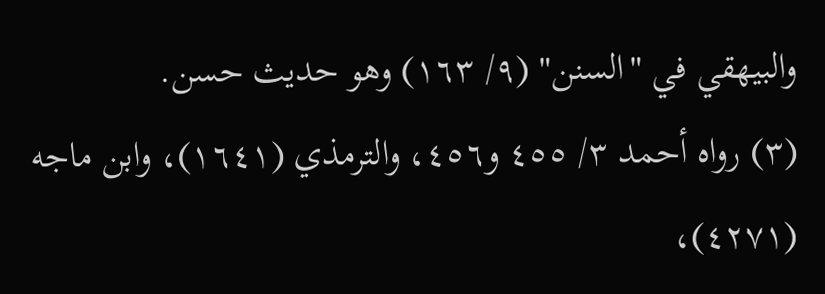والبيهقي في "السنن" (٩/ ١٦٣) وهو حديث حسن.
(٣) رواه أحمد ٣/ ٤٥٥ و٤٥٦، والترمذي (١٦٤١)، وابن ماجه (٤٢٧١)،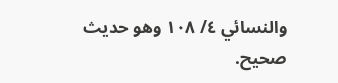والنسائي ٤/ ١٠٨ وهو حديث صحيح.